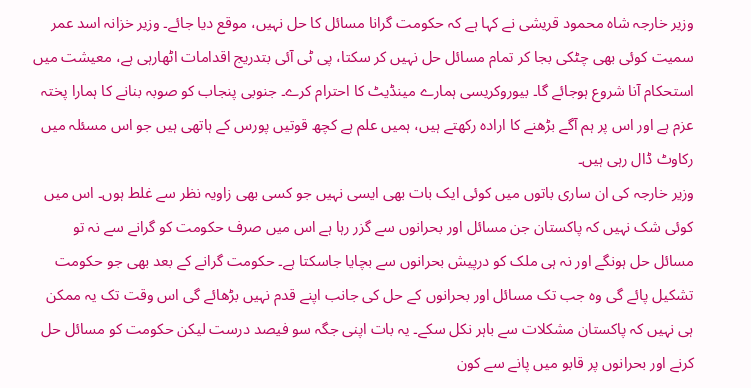وزیر خارجہ شاہ محمود قریشی نے کہا ہے کہ حکومت گرانا مسائل کا حل نہیں، موقع دیا جائے۔ وزیر خزانہ اسد عمر سمیت کوئی بھی چٹکی بجا کر تمام مسائل حل نہیں کر سکتا، پی ٹی آئی بتدریج اقدامات اٹھارہی ہے، معیشت میں استحکام آنا شروع ہوجائے گا۔ بیوروکریسی ہمارے مینڈیٹ کا احترام کرے۔ جنوبی پنجاب کو صوبہ بنانے کا ہمارا پختہ عزم ہے اور اس پر ہم آگے بڑھنے کا ارادہ رکھتے ہیں، ہمیں علم ہے کچھ قوتیں پورس کے ہاتھی ہیں جو اس مسئلہ میں رکاوٹ ڈال رہی ہیں۔
وزیر خارجہ کی ان ساری باتوں میں کوئی ایک بات بھی ایسی نہیں جو کسی بھی زاویہ نظر سے غلط ہوں۔ اس میں کوئی شک نہیں کہ پاکستان جن مسائل اور بحرانوں سے گزر رہا ہے اس میں صرف حکومت کو گرانے سے نہ تو مسائل حل ہونگے اور نہ ہی ملک کو درپیش بحرانوں سے بچایا جاسکتا ہے۔ حکومت گرانے کے بعد بھی جو حکومت تشکیل پائے گی وہ جب تک مسائل اور بحرانوں کے حل کی جانب اپنے قدم نہیں بڑھائے گی اس وقت تک یہ ممکن ہی نہیں کہ پاکستان مشکلات سے باہر نکل سکے۔ یہ بات اپنی جگہ سو فیصد درست لیکن حکومت کو مسائل حل کرنے اور بحرانوں پر قابو میں پانے سے کون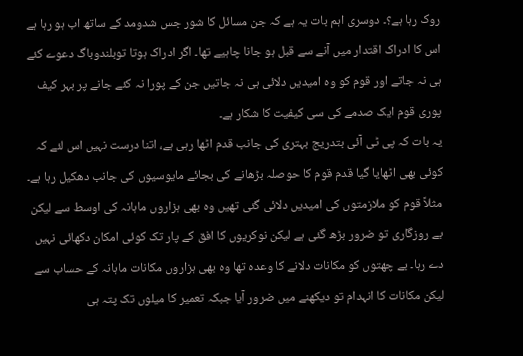روک رہا ہے؟۔ دوسری اہم بات یہ ہے کہ جن مسائل کا شور جس شدومد کے ساتھ اب ہو رہا ہے اس کا ادراک اقتدار میں آنے سے قبل ہو جانا چاہیے تھا۔ اگر ادراک ہوتا توبلندوباگ دعوے کئے ہی نہ جاتے اور قوم کو وہ امیدیں دلائی ہی نہ جاتیں جن کے پورا نہ کئے جانے پر بہر کیف پوری قوم ایک صدمے کی سی کیفیت کا شکار ہے۔
یہ بات کہ پی ٹی آئی بتدریج بہتری کی جانب قدم اٹھا رہی ہے، اتنا درست نہیں اس لئے کہ کوئی بھی اٹھایا گیا قدم قوم کا حوصلہ بڑھانے کی بجائے مایوسیوں کی جانب دھکیل رہا ہے۔ مثلاً قوم کو ملازمتوں کی امیدیں دلائی گئی تھیں وہ بھی ہزاروں ماہانہ کی اوسط سے لیکن بے روزگاری تو ضرور بڑھ گئی ہے لیکن نوکریوں کا افق کے پار تک کوئی امکان دکھائی نہیں دے رہا۔ بے چھتوں کو مکانات دلانے کا وعدہ تھا وہ بھی ہزاروں مکانات ماہانہ کے حساب سے لیکن مکانات کا انہدام تو دیکھنے میں ضرور آیا جبکہ تعمیر کا میلوں تک پتہ ہی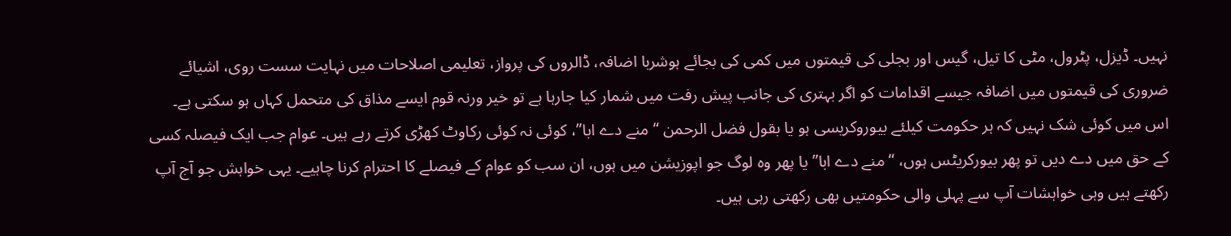نہیں۔ ڈیزل، پٹرول، مٹی کا تیل، گیس اور بجلی کی قیمتوں میں کمی کی بجائے ہوشربا اضافہ، ڈالروں کی پرواز، تعلیمی اصلاحات میں نہایت سست روی، اشیائے ضروری کی قیمتوں میں اضافہ جیسے اقدامات کو اگر بہتری کی جانب پیش رفت میں شمار کیا جارہا ہے تو خیر ورنہ قوم ایسے مذاق کی متحمل کہاں ہو سکتی ہے۔
اس میں کوئی شک نہیں کہ ہر حکومت کیلئے بیوروکریسی ہو یا بقول فضل الرحمن “منے دے ابا”، کوئی نہ کوئی رکاوٹ کھڑی کرتے رہے ہیں۔ عوام جب ایک فیصلہ کسی کے حق میں دے دیں تو پھر بیورکریٹس ہوں، “منے دے ابا” یا پھر وہ لوگ جو اپوزیشن میں ہوں، ان سب کو عوام کے فیصلے کا احترام کرنا چاہیے۔ یہی خواہش جو آج آپ رکھتے ہیں وہی خواہشات آپ سے پہلی والی حکومتیں بھی رکھتی رہی ہیں۔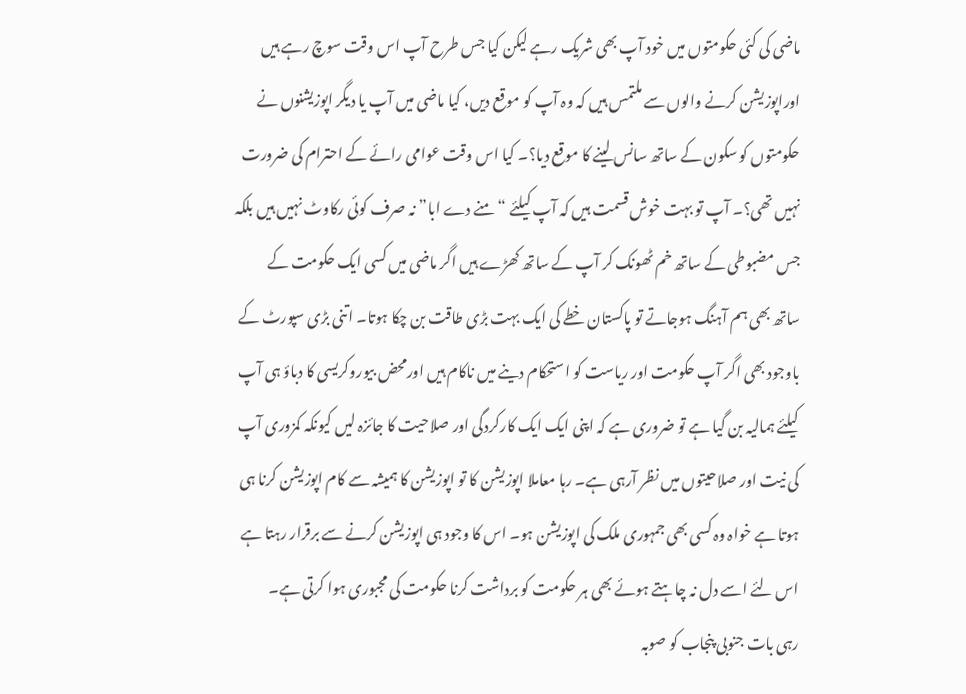ماضی کی کئی حکومتوں میں خود آپ بھی شریک رہے لیکن کیا جس طرح آپ اس وقت سوچ رہے ہیں اوراپوزیشن کرنے والوں سے ملتمس ہیں کہ وہ آپ کو موقع دیں، کیا ماضی میں آپ یا دیگر اپوزیشنوں نے حکومتوں کو سکون کے ساتھ سانس لینے کا موقع دیا؟۔ کیا اس وقت عوامی رائے کے احترام کی ضرورت نہیں تھی؟۔ آپ تو بہت خوش قسمت ہیں کہ آپ کیلئے “منے دے ابا” نہ صرف کوئی رکاوٹ نہیں ہیں بلکہ جس مضبوطی کے ساتھ خم ٹھونک کر آپ کے ساتھ کھڑے ہیں اگر ماضی میں کسی ایک حکومت کے ساتھ بھی ہم آہنگ ہوجاتے تو پاکستان خطے کی ایک بہت بڑی طاقت بن چکا ہوتا۔ اتنی بڑی سپورٹ کے باوجود بھی اگر آپ حکومت اور ریاست کو استحکام دینے میں ناکام ہیں اورمحض بیوروکریسی کا دباؤ ہی آپ کیلئے ہمالیہ بن گیا ہے تو ضروری ہے کہ اپنی ایک ایک کارکردگی اور صلاحیت کا جائزہ لیں کیونکہ کمزوری آپ کی نیت اور صلاحیتوں میں نظر آرہی ہے۔ رہا معاملا اپوزیشن کا تو اپوزیشن کا ہمیشہ سے کام اپوزیشن کرنا ہی ہوتا ہے خواہ وہ کسی بھی جمہوری ملک کی اپوزیشن ہو۔ اس کا وجود ہی اپوزیشن کرنے سے برقرار رہتا ہے اس لئے اسے دل نہ چاہتے ہوئے بھی ہر حکومت کو برداشت کرنا حکومت کی مجبوری ہوا کرتی ہے۔
رہی بات جنوبی پنجاب کو صوبہ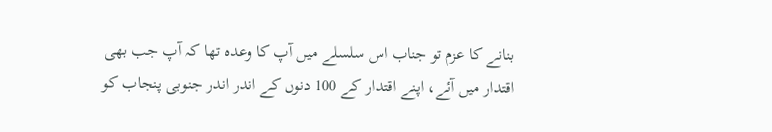بنانے کا عزم تو جناب اس سلسلے میں آپ کا وعدہ تھا کہ آپ جب بھی اقتدار میں آئے، اپنے اقتدار کے 100 دنوں کے اندر اندر جنوبی پنجاب کو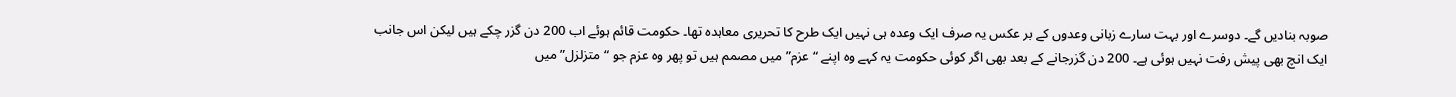صوبہ بنادیں گے۔ دوسرے اور بہت سارے زبانی وعدوں کے بر عکس یہ صرف ایک وعدہ ہی نہیں ایک طرح کا تحریری معاہدہ تھا۔ حکومت قائم ہوئے اب 200 دن گزر چکے ہیں لیکن اس جانب ایک انچ بھی پیش رفت نہیں ہوئی ہے۔ 200 دن گزرجانے کے بعد بھی اگر کوئی حکومت یہ کہے وہ اپنے “عزم” میں مصمم ہیں تو پھر وہ عزم جو “متزلزل” میں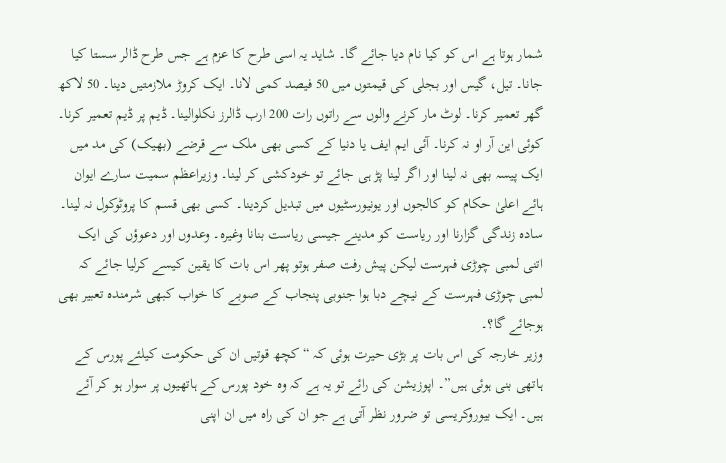شمار ہوتا ہے اس کو کیا نام دیا جائے گا۔ شاید یہ اسی طرح کا عزم ہے جس طرح ڈالر سستا کیا جانا۔ تیل، گیس اور بجلی کی قیمتوں میں 50 فیصد کمی لانا۔ ایک کروڑ ملازمتیں دینا۔ 50 لاکھ گھر تعمیر کرنا۔ لوٹ مار کرنے والوں سے راتوں رات 200 ارب ڈالرز نکلوالینا۔ ڈیم پر ڈیم تعمیر کرنا۔ کوئی این آر او نہ کرنا۔ آئی ایم ایف یا دنیا کے کسی بھی ملک سے قرضے (بھیک) کی مد میں ایک پیسہ بھی نہ لینا اور اگر لینا پڑ ہی جائے تو خودکشی کر لینا۔ وزیراعظم سمیت سارے ایوان ہائے اعلیٰ حکام کو کالجوں اور یونیورسٹیوں میں تبدیل کردینا۔ کسی بھی قسم کا پروٹوکول نہ لینا۔ سادہ زندگی گزارنا اور ریاست کو مدینے جیسی ریاست بنانا وغیرہ۔ وعدوں اور دعوؤں کی ایک اتنی لمبی چوڑی فہرست لیکن پیش رفت صفر ہوتو پھر اس بات کا یقین کیسے کرلیا جائے کہ لمبی چوڑی فہرست کے نیچے دبا ہوا جنوبی پنجاب کے صوبے کا خواب کبھی شرمندہ تعبیر بھی ہوجائے گا؟۔
وزیر خارجہ کی اس بات پر بڑی حیرت ہوئی کہ “کچھ قوتیں ان کی حکومت کیلئے پورس کے ہاتھی بنی ہوئی ہیں”۔ اپوزیشن کی رائے تو یہ ہے کہ وہ خود پورس کے ہاتھیوں پر سوار ہو کر آئے ہیں۔ ایک بیوروکریسی تو ضرور نظر آتی ہے جو ان کی راہ میں ان اپنی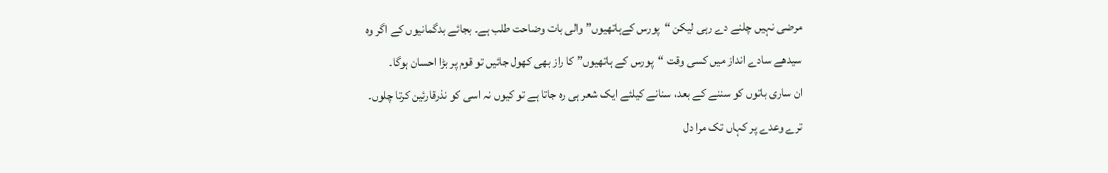مرضی نہیں چلنے دے رہی لیکن “پورس کےہاتھیوں” والی بات وضاحت طلب ہے۔ بجائے بدگمانیوں کے اگر وہ سیدھے سادے انداز میں کسی وقت “پورس کے ہاتھیوں” کا راز بھی کھول جائیں تو قوم پر بڑا احسان ہوگا۔
ان ساری باتوں کو سننے کے بعد، سنانے کیلئے ایک شعر ہی رہ جاتا ہے تو کیوں نہ اسی کو نذرقارئین کرتا چلوں۔
ترے وعدے پر کہاں تک مرا دل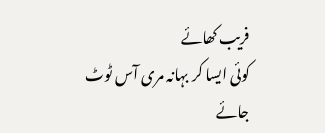فریب کھائے
کوئی ایسا کر بہانہ مری آس ٹوٹ جائے